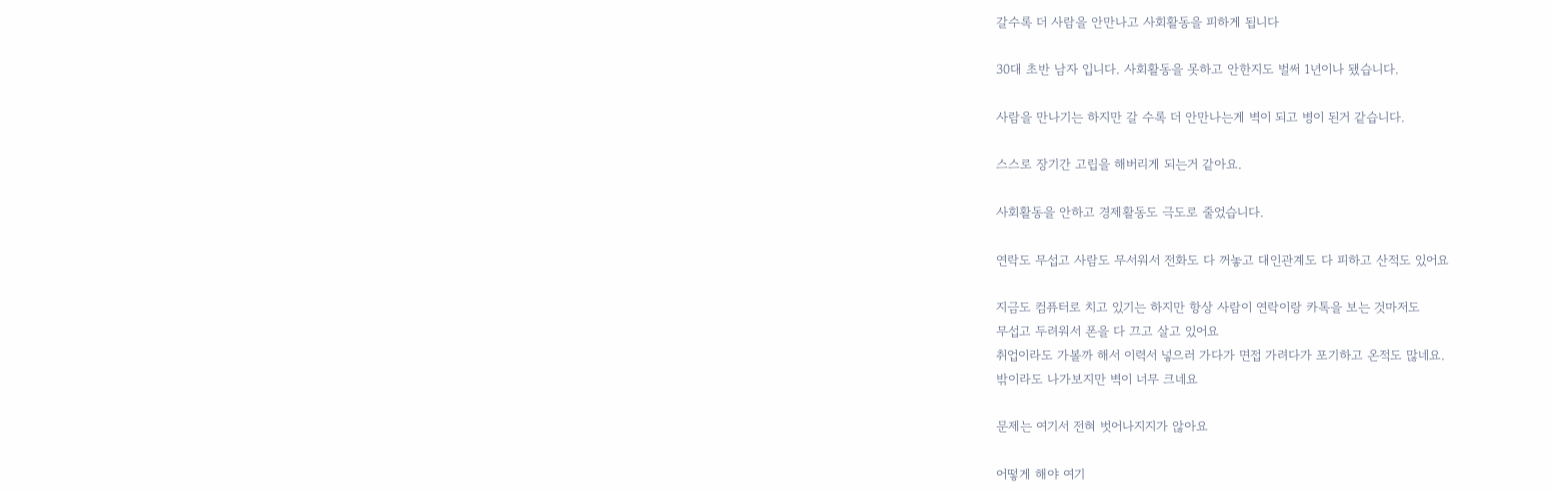갈수록 더 사람을 안만나고 사회활동을 피하게 됩니다

30대 초반 남자 입니다. 사회활동을 못하고 안한지도 벌써 1년이나 됐습니다.

사람을 만나기는 하지만 갈 수록 더 안만나는게 벽이 되고 병이 된거 같습니다.

스스로 장기간 고립을 해버리게 되는거 같아요.

사회활동을 안하고 경제활동도 극도로 줄었습니다.

연락도 무섭고 사람도 무서워서 전화도 다 꺼놓고 대인관계도 다 피하고 산적도 있어요

지금도 컴퓨터로 치고 있기는 하지만 항상 사람이 연락이랑 카톡을 보는 것마저도
무섭고 두려워서 폰을 다 끄고 살고 있어요
취업이라도 가볼까 해서 이력서 넣으러 가다가 면접 가려다가 포기하고 온적도 많네요.
밖이라도 나가보지만 벽이 너무 크네요

문제는 여기서 전혀 벗어나지지가 않아요

어떻게 해야 여기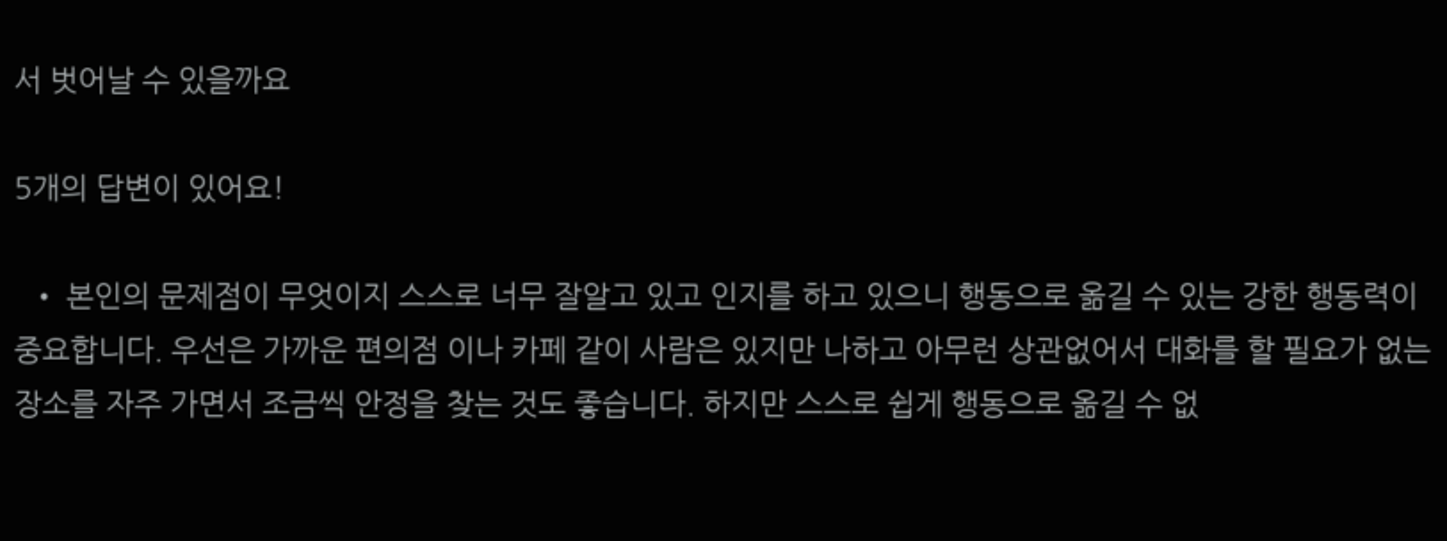서 벗어날 수 있을까요

5개의 답변이 있어요!

  • 본인의 문제점이 무엇이지 스스로 너무 잘알고 있고 인지를 하고 있으니 행동으로 옮길 수 있는 강한 행동력이 중요합니다. 우선은 가까운 편의점 이나 카페 같이 사람은 있지만 나하고 아무런 상관없어서 대화를 할 필요가 없는 장소를 자주 가면서 조금씩 안정을 찾는 것도 좋습니다. 하지만 스스로 쉽게 행동으로 옮길 수 없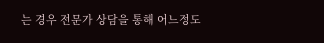는 경우 전문가 상담을 통해 어느정도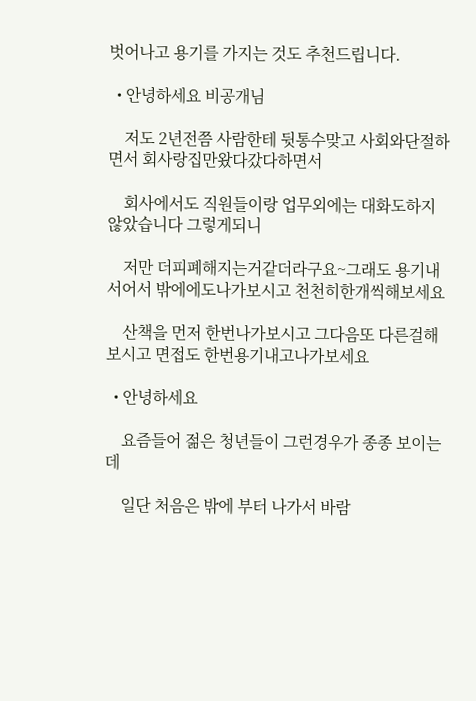벗어나고 용기를 가지는 것도 추천드립니다.

  • 안녕하세요 비공개님

    저도 2년전쯤 사람한테 뒷통수맞고 사회와단절하면서 회사랑집만왔다갔다하면서

    회사에서도 직원들이랑 업무외에는 대화도하지않았습니다 그렇게되니

    저만 더피폐해지는거같더라구요~그래도 용기내서어서 밖에에도나가보시고 천천히한개씩해보세요

    산책을 먼저 한번나가보시고 그다음또 다른걸해보시고 면접도 한번용기내고나가보세요

  • 안녕하세요

    요즘들어 젊은 청년들이 그런경우가 종종 보이는데

    일단 처음은 밖에 부터 나가서 바람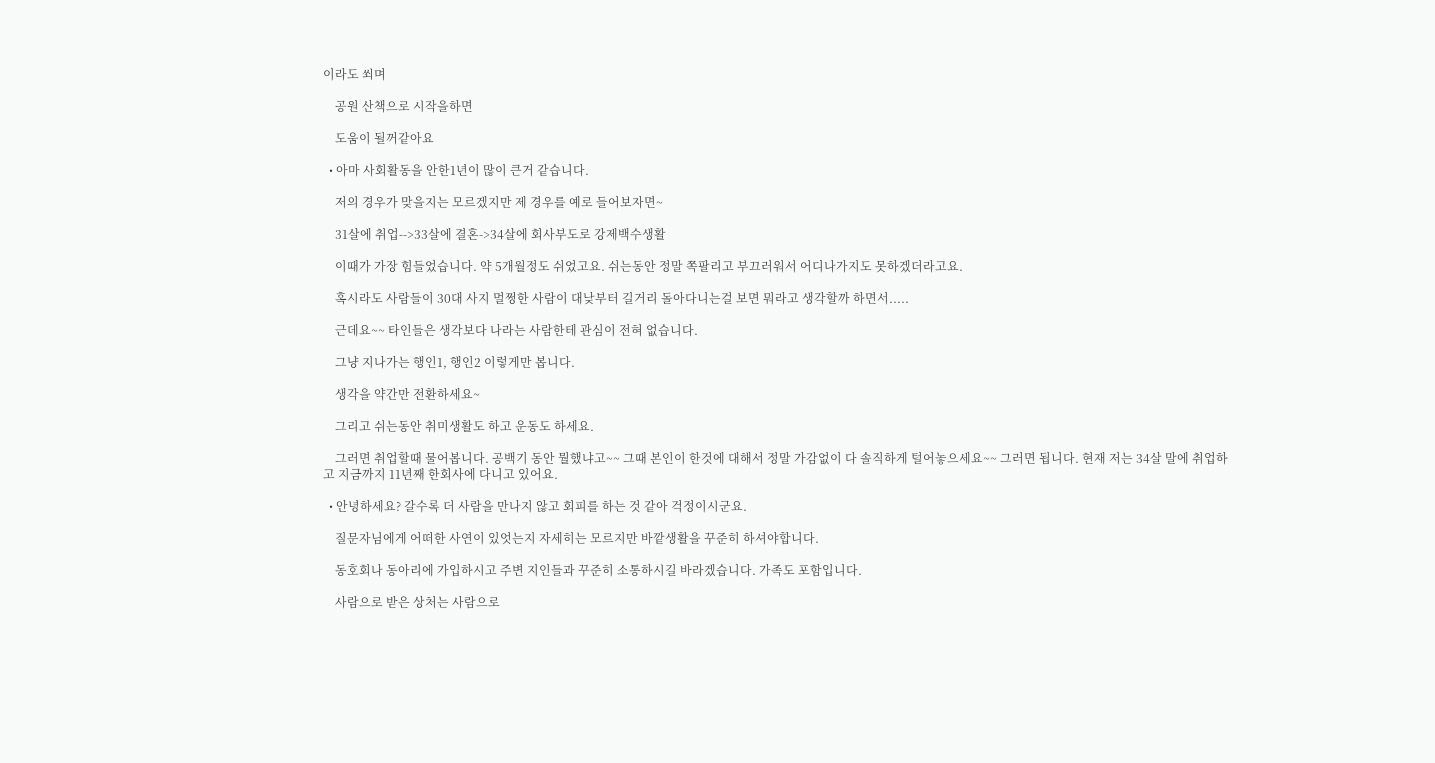이라도 쐬며

    공원 산책으로 시작을하면

    도움이 될꺼같아요

  • 아마 사회활동을 안한1년이 많이 큰거 같습니다.

    저의 경우가 맞을지는 모르겠지만 제 경우를 예로 들어보자면~

    31살에 취업-->33살에 결혼->34살에 회사부도로 강제백수생활

    이때가 가장 힘들었습니다. 약 5개월정도 쉬었고요. 쉬는동안 정말 쪽팔리고 부끄러워서 어디나가지도 못하겠더라고요.

    혹시라도 사람들이 30대 사지 멀쩡한 사람이 대낮부터 길거리 돌아다니는걸 보면 뭐라고 생각할까 하면서.....

    근데요~~ 타인들은 생각보다 나라는 사람한테 관심이 전혀 없습니다.

    그냥 지나가는 행인1, 행인2 이렇게만 봅니다.

    생각을 약간만 전환하세요~

    그리고 쉬는동안 취미생활도 하고 운동도 하세요.

    그러면 취업할때 물어봅니다. 공백기 동안 뭘했냐고~~ 그때 본인이 한것에 대해서 정말 가감없이 다 솔직하게 털어놓으세요~~ 그러면 됩니다. 현재 저는 34살 말에 취업하고 지금까지 11년째 한회사에 다니고 있어요.

  • 안녕하세요? 갈수록 더 사람을 만나지 않고 회피를 하는 것 같아 걱정이시군요.

    질문자님에게 어떠한 사연이 있엇는지 자세히는 모르지만 바깥생활을 꾸준히 하셔야합니다.

    동호회나 동아리에 가입하시고 주변 지인들과 꾸준히 소통하시길 바라겠습니다. 가족도 포함입니다.

    사람으로 받은 상처는 사람으로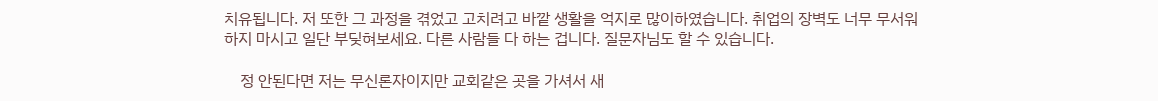치유됩니다. 저 또한 그 과정을 겪었고 고치려고 바깥 생활을 억지로 많이하였습니다. 취업의 장벽도 너무 무서워하지 마시고 일단 부딪혀보세요. 다른 사람들 다 하는 겁니다. 질문자님도 할 수 있습니다.

    정 안된다면 저는 무신론자이지만 교회같은 곳을 가셔서 새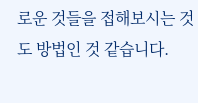로운 것들을 접해보시는 것도 방법인 것 같습니다.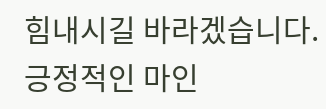힘내시길 바라겠습니다. 긍정적인 마인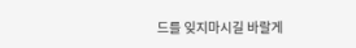드를 잊지마시길 바랄게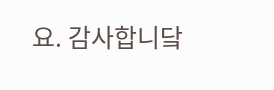요. 감사합니닼